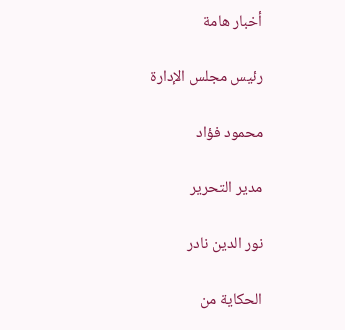أخبار هامة

رئيس مجلس الإدارة

محمود فؤاد

مدير التحرير

نور الدين نادر

الحكاية من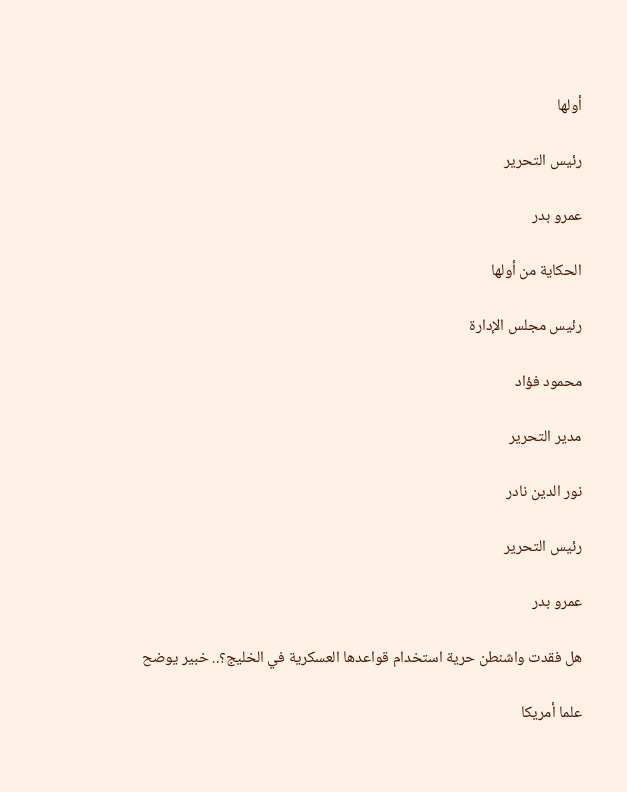أولها

رئيس التحرير

عمرو بدر

الحكاية من أولها

رئيس مجلس الإدارة

محمود فؤاد

مدير التحرير

نور الدين نادر

رئيس التحرير

عمرو بدر

هل فقدت واشنطن حرية استخدام قواعدها العسكرية في الخليج؟.. خبير يوضح

علما أمريكا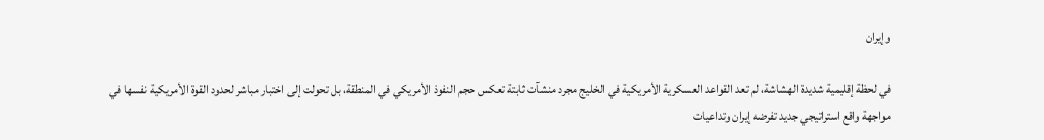وإيران

في لحظة إقليمية شديدة الهشاشة، لم تعد القواعد العسكرية الأمريكية في الخليج مجرد منشآت ثابتة تعكس حجم النفوذ الأمريكي في المنطقة، بل تحولت إلى اختبار مباشر لحدود القوة الأمريكية نفسها في مواجهة واقع استراتيجي جديد تفرضه إيران وتداعيات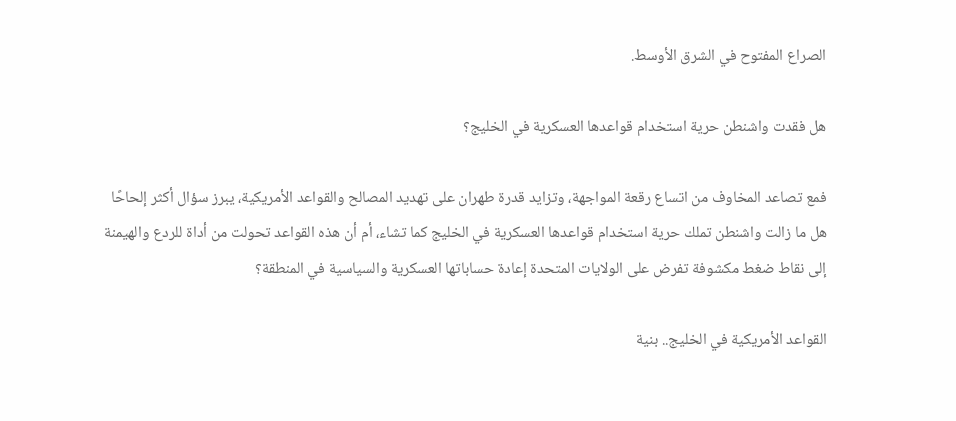الصراع المفتوح في الشرق الأوسط.

هل فقدت واشنطن حرية استخدام قواعدها العسكرية في الخليج؟

فمع تصاعد المخاوف من اتساع رقعة المواجهة، وتزايد قدرة طهران على تهديد المصالح والقواعد الأمريكية، يبرز سؤال أكثر إلحاحًا هل ما زالت واشنطن تملك حرية استخدام قواعدها العسكرية في الخليج كما تشاء، أم أن هذه القواعد تحولت من أداة للردع والهيمنة إلى نقاط ضغط مكشوفة تفرض على الولايات المتحدة إعادة حساباتها العسكرية والسياسية في المنطقة؟

القواعد الأمريكية في الخليج.. بنية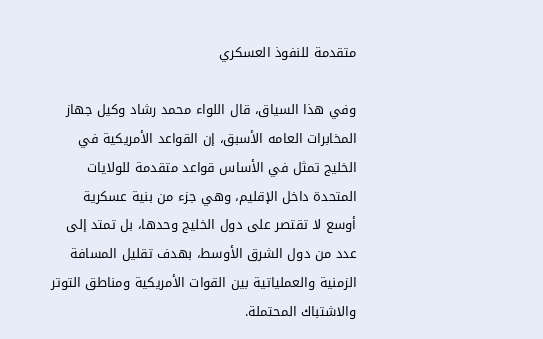متقدمة للنفوذ العسكري

وفي هذا السياق، قال اللواء محمد رشاد وكيل جهاز المخابرات العامه الأسبق، إن القواعد الأمريكية في الخليج تمثل في الأساس قواعد متقدمة للولايات المتحدة داخل الإقليم، وهي جزء من بنية عسكرية أوسع لا تقتصر على دول الخليج وحدها، بل تمتد إلى عدد من دول الشرق الأوسط، بهدف تقليل المسافة الزمنية والعملياتية بين القوات الأمريكية ومناطق التوتر والاشتباك المحتملة.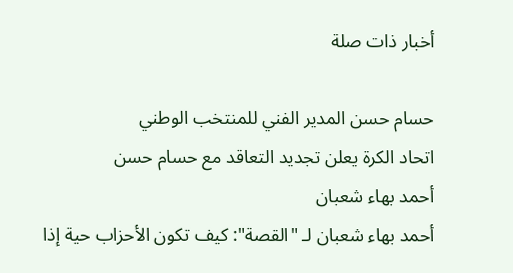أخبار ذات صلة

حسام حسن المدير الفني للمنتخب الوطني
اتحاد الكرة يعلن تجديد التعاقد مع حسام حسن
أحمد بهاء شعبان
أحمد بهاء شعبان لـ "القصة": كيف تكون الأحزاب حية إذا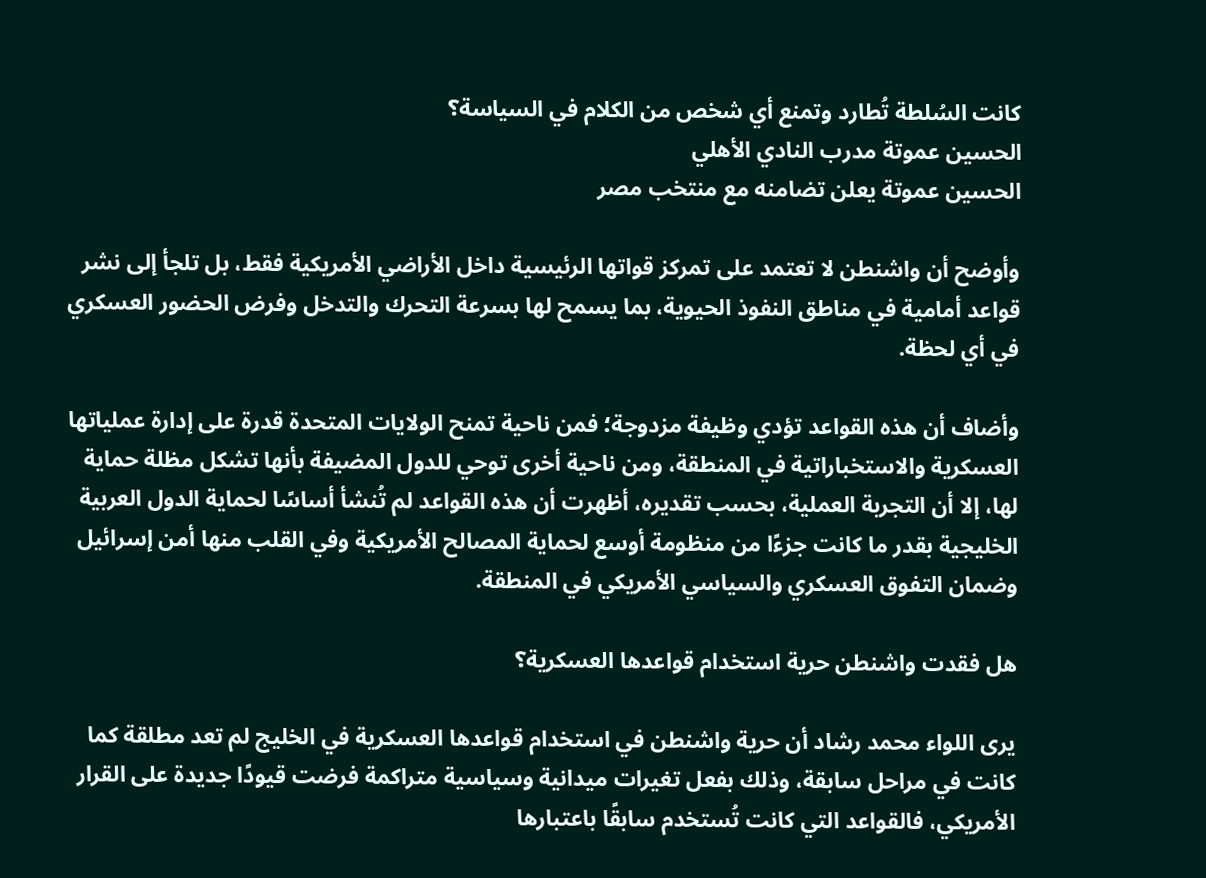كانت السُلطة تُطارد وتمنع أي شخص من الكلام في السياسة؟
الحسين عموتة مدرب النادي الأهلي
الحسين عموتة يعلن تضامنه مع منتخب مصر

وأوضح أن واشنطن لا تعتمد على تمركز قواتها الرئيسية داخل الأراضي الأمريكية فقط، بل تلجأ إلى نشر قواعد أمامية في مناطق النفوذ الحيوية، بما يسمح لها بسرعة التحرك والتدخل وفرض الحضور العسكري في أي لحظة.

وأضاف أن هذه القواعد تؤدي وظيفة مزدوجة؛ فمن ناحية تمنح الولايات المتحدة قدرة على إدارة عملياتها العسكرية والاستخباراتية في المنطقة، ومن ناحية أخرى توحي للدول المضيفة بأنها تشكل مظلة حماية لها، إلا أن التجربة العملية، بحسب تقديره، أظهرت أن هذه القواعد لم تُنشأ أساسًا لحماية الدول العربية الخليجية بقدر ما كانت جزءًا من منظومة أوسع لحماية المصالح الأمريكية وفي القلب منها أمن إسرائيل وضمان التفوق العسكري والسياسي الأمريكي في المنطقة.

هل فقدت واشنطن حرية استخدام قواعدها العسكرية؟

يرى اللواء محمد رشاد أن حرية واشنطن في استخدام قواعدها العسكرية في الخليج لم تعد مطلقة كما كانت في مراحل سابقة، وذلك بفعل تغيرات ميدانية وسياسية متراكمة فرضت قيودًا جديدة على القرار الأمريكي، فالقواعد التي كانت تُستخدم سابقًا باعتبارها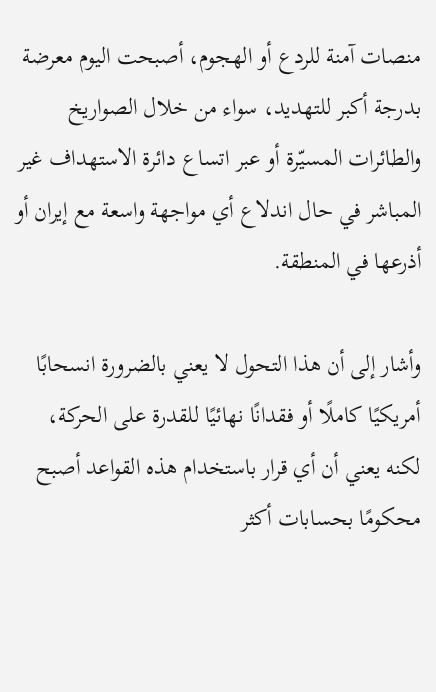منصات آمنة للردع أو الهجوم، أصبحت اليوم معرضة بدرجة أكبر للتهديد، سواء من خلال الصواريخ والطائرات المسيّرة أو عبر اتساع دائرة الاستهداف غير المباشر في حال اندلاع أي مواجهة واسعة مع إيران أو أذرعها في المنطقة.

وأشار إلى أن هذا التحول لا يعني بالضرورة انسحابًا أمريكيًا كاملًا أو فقدانًا نهائيًا للقدرة على الحركة، لكنه يعني أن أي قرار باستخدام هذه القواعد أصبح محكومًا بحسابات أكثر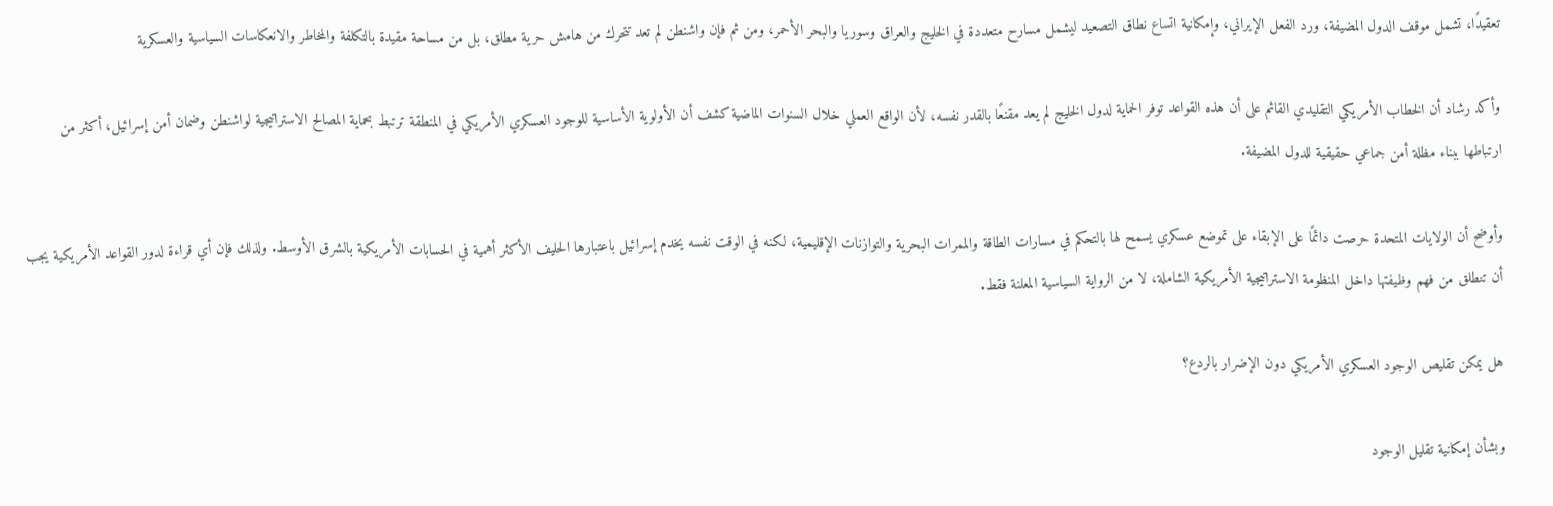تعقيدًا، تشمل موقف الدول المضيفة، ورد الفعل الإيراني، وإمكانية اتساع نطاق التصعيد ليشمل مسارح متعددة في الخليج والعراق وسوريا والبحر الأحمر، ومن ثم فإن واشنطن لم تعد تتحرك من هامش حرية مطلق، بل من مساحة مقيدة بالتكلفة والمخاطر والانعكاسات السياسية والعسكرية

وأكد رشاد أن الخطاب الأمريكي التقليدي القائم على أن هذه القواعد توفر الحماية لدول الخليج لم يعد مقنعًا بالقدر نفسه، لأن الواقع العملي خلال السنوات الماضية كشف أن الأولوية الأساسية للوجود العسكري الأمريكي في المنطقة ترتبط بحماية المصالح الاستراتيجية لواشنطن وضمان أمن إسرائيل، أكثر من ارتباطها ببناء مظلة أمن جماعي حقيقية للدول المضيفة.

وأوضح أن الولايات المتحدة حرصت دائمًا على الإبقاء على تموضع عسكري يسمح لها بالتحكم في مسارات الطاقة والممرات البحرية والتوازنات الإقليمية، لكنه في الوقت نفسه يخدم إسرائيل باعتبارها الحليف الأكثر أهمية في الحسابات الأمريكية بالشرق الأوسط. ولذلك فإن أي قراءة لدور القواعد الأمريكية يجب أن تنطلق من فهم وظيفتها داخل المنظومة الاستراتيجية الأمريكية الشاملة، لا من الرواية السياسية المعلنة فقط.

هل يمكن تقليص الوجود العسكري الأمريكي دون الإضرار بالردع؟

وبشأن إمكانية تقليل الوجود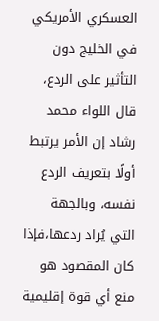العسكري الأمريكي في الخليج دون التأثير على الردع، قال اللواء محمد رشاد إن الأمر يرتبط أولًا بتعريف الردع نفسه، وبالجهة التي يُراد ردعها،فإذا كان المقصود هو منع أي قوة إقليمية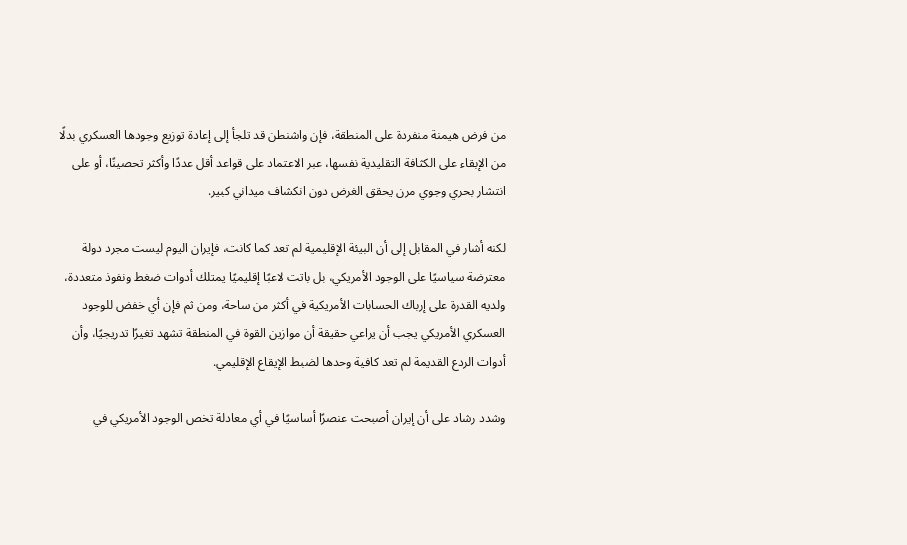من فرض هيمنة منفردة على المنطقة، فإن واشنطن قد تلجأ إلى إعادة توزيع وجودها العسكري بدلًا من الإبقاء على الكثافة التقليدية نفسها، عبر الاعتماد على قواعد أقل عددًا وأكثر تحصينًا، أو على انتشار بحري وجوي مرن يحقق الغرض دون انكشاف ميداني كبير.

لكنه أشار في المقابل إلى أن البيئة الإقليمية لم تعد كما كانت، فإيران اليوم ليست مجرد دولة معترضة سياسيًا على الوجود الأمريكي، بل باتت لاعبًا إقليميًا يمتلك أدوات ضغط ونفوذ متعددة، ولديه القدرة على إرباك الحسابات الأمريكية في أكثر من ساحة، ومن ثم فإن أي خفض للوجود العسكري الأمريكي يجب أن يراعي حقيقة أن موازين القوة في المنطقة تشهد تغيرًا تدريجيًا، وأن أدوات الردع القديمة لم تعد كافية وحدها لضبط الإيقاع الإقليمي.

وشدد رشاد على أن إيران أصبحت عنصرًا أساسيًا في أي معادلة تخص الوجود الأمريكي في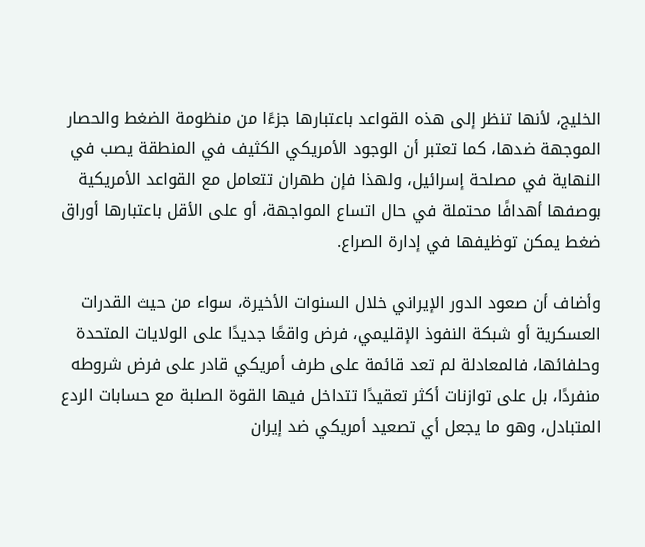الخليج، لأنها تنظر إلى هذه القواعد باعتبارها جزءًا من منظومة الضغط والحصار الموجهة ضدها، كما تعتبر أن الوجود الأمريكي الكثيف في المنطقة يصب في النهاية في مصلحة إسرائيل، ولهذا فإن طهران تتعامل مع القواعد الأمريكية بوصفها أهدافًا محتملة في حال اتساع المواجهة، أو على الأقل باعتبارها أوراق ضغط يمكن توظيفها في إدارة الصراع.

وأضاف أن صعود الدور الإيراني خلال السنوات الأخيرة، سواء من حيث القدرات العسكرية أو شبكة النفوذ الإقليمي، فرض واقعًا جديدًا على الولايات المتحدة وحلفائها، فالمعادلة لم تعد قائمة على طرف أمريكي قادر على فرض شروطه منفردًا، بل على توازنات أكثر تعقيدًا تتداخل فيها القوة الصلبة مع حسابات الردع المتبادل، وهو ما يجعل أي تصعيد أمريكي ضد إيران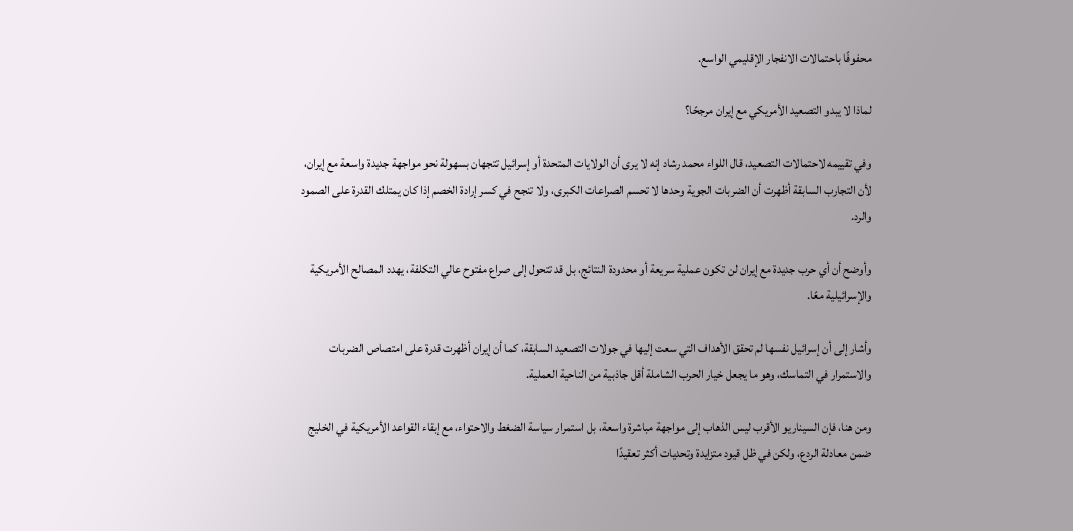محفوفًا باحتمالات الانفجار الإقليمي الواسع.

لماذا لا يبدو التصعيد الأمريكي مع إيران مرجحًا؟

وفي تقييمه لاحتمالات التصعيد، قال اللواء محمد رشاد إنه لا يرى أن الولايات المتحدة أو إسرائيل تتجهان بسهولة نحو مواجهة جديدة واسعة مع إيران، لأن التجارب السابقة أظهرت أن الضربات الجوية وحدها لا تحسم الصراعات الكبرى، ولا تنجح في كسر إرادة الخصم إذا كان يمتلك القدرة على الصمود والرد.

وأوضح أن أي حرب جديدة مع إيران لن تكون عملية سريعة أو محدودة النتائج، بل قد تتحول إلى صراع مفتوح عالي التكلفة، يهدد المصالح الأمريكية والإسرائيلية معًا.

وأشار إلى أن إسرائيل نفسها لم تحقق الأهداف التي سعت إليها في جولات التصعيد السابقة، كما أن إيران أظهرت قدرة على امتصاص الضربات والاستمرار في التماسك، وهو ما يجعل خيار الحرب الشاملة أقل جاذبية من الناحية العملية.

ومن هنا، فإن السيناريو الأقرب ليس الذهاب إلى مواجهة مباشرة واسعة، بل استمرار سياسة الضغط والاحتواء، مع إبقاء القواعد الأمريكية في الخليج ضمن معادلة الردع، ولكن في ظل قيود متزايدة وتحديات أكثر تعقيدًا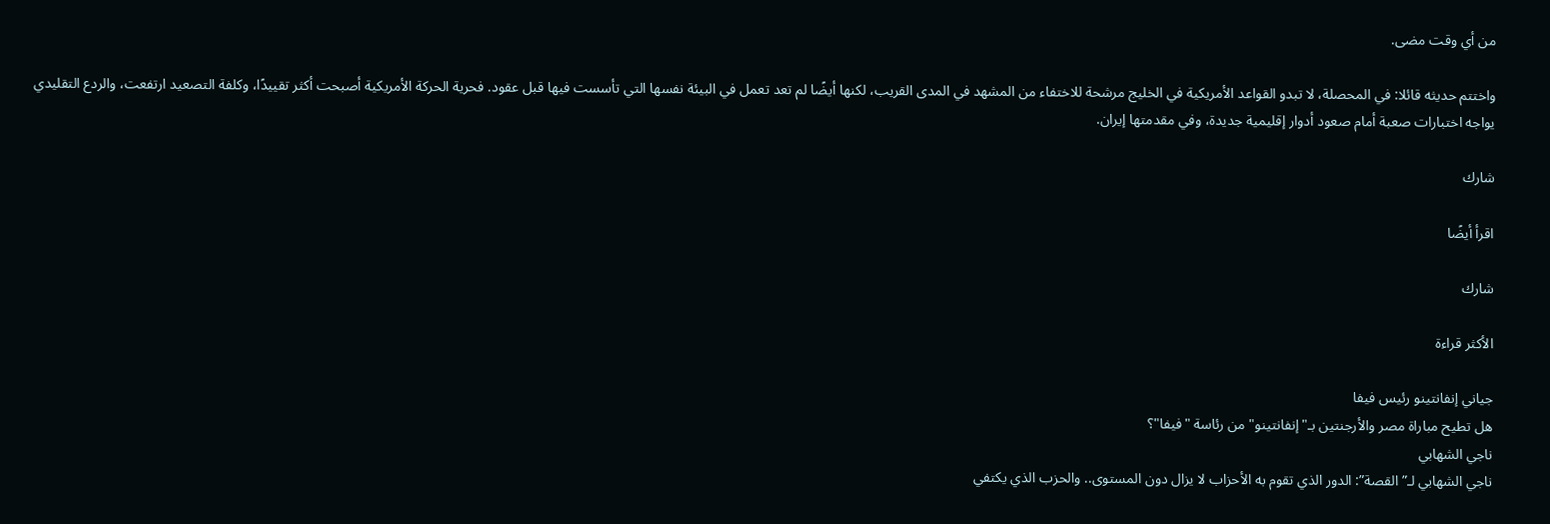من أي وقت مضى.

واختتم حديثه قائلا: في المحصلة، لا تبدو القواعد الأمريكية في الخليج مرشحة للاختفاء من المشهد في المدى القريب، لكنها أيضًا لم تعد تعمل في البيئة نفسها التي تأسست فيها قبل عقود. فحرية الحركة الأمريكية أصبحت أكثر تقييدًا، وكلفة التصعيد ارتفعت، والردع التقليدي يواجه اختبارات صعبة أمام صعود أدوار إقليمية جديدة، وفي مقدمتها إيران.

شارك

اقرأ أيضًا

شارك

الأكثر قراءة

جياني إنفانتينو رئيس فيفا
هل تطيح مباراة مصر والأرجنتين بـ"إنفانتينو" من رئاسة "فيفا"؟
ناجي الشهابي
ناجي الشهابي لـ”القصة”: الدور الذي تقوم به الأحزاب لا يزال دون المستوى.. والحزب الذي يكتفي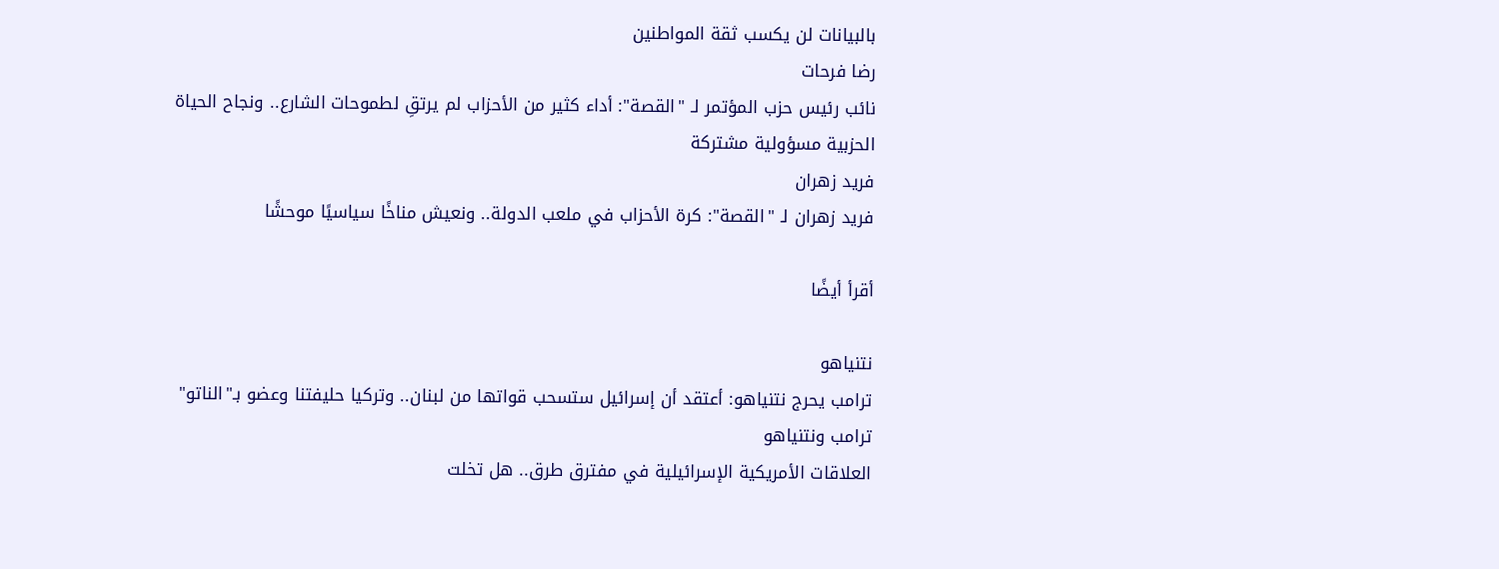بالبيانات لن يكسب ثقة المواطنين
رضا فرحات
نائب رئيس حزب المؤتمر لـ "القصة": أداء كثير من الأحزاب لم يرتقِ لطموحات الشارع.. ونجاح الحياة الحزبية مسؤولية مشتركة
فريد زهران
فريد زهران لـ "القصة": كرة الأحزاب في ملعب الدولة.. ونعيش مناخًا سياسيًا موحشًا

أقرأ أيضًا

نتنياهو
ترامب يحرج نتنياهو: أعتقد أن إسرائيل ستسحب قواتها من لبنان.. وتركيا حليفتنا وعضو بـ"الناتو"
ترامب ونتنياهو
العلاقات الأمريكية الإسرائيلية في مفترق طرق.. هل تخلت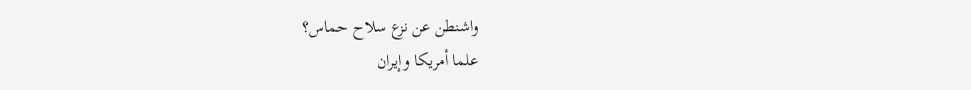واشنطن عن نزع سلاح حماس؟
علما أمريكا وإيران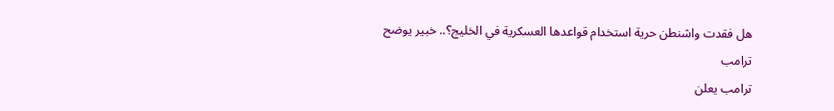هل فقدت واشنطن حرية استخدام قواعدها العسكرية في الخليج؟.. خبير يوضح
ترامب
ترامب يعلن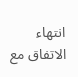انتهاء الاتفاق مع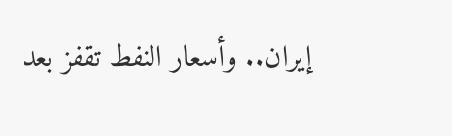إيران.. وأسعار النفط تقفز بعد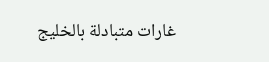غارات متبادلة بالخليج